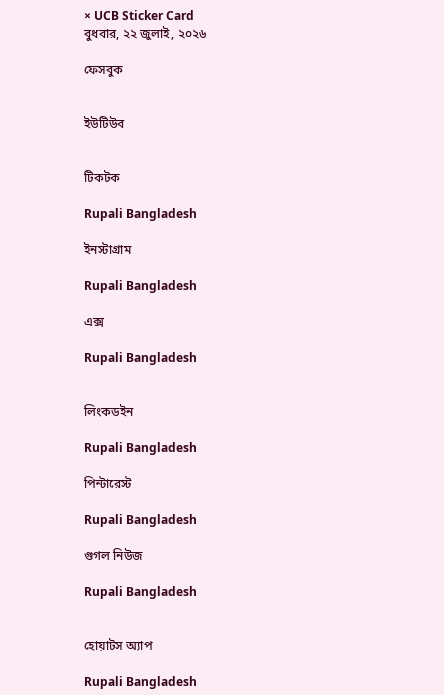× UCB Sticker Card
বুধবার, ২২ জুলাই, ২০২৬

ফেসবুক


ইউটিউব


টিকটক

Rupali Bangladesh

ইনস্টাগ্রাম

Rupali Bangladesh

এক্স

Rupali Bangladesh


লিংকডইন

Rupali Bangladesh

পিন্টারেস্ট

Rupali Bangladesh

গুগল নিউজ

Rupali Bangladesh


হোয়াটস অ্যাপ

Rupali Bangladesh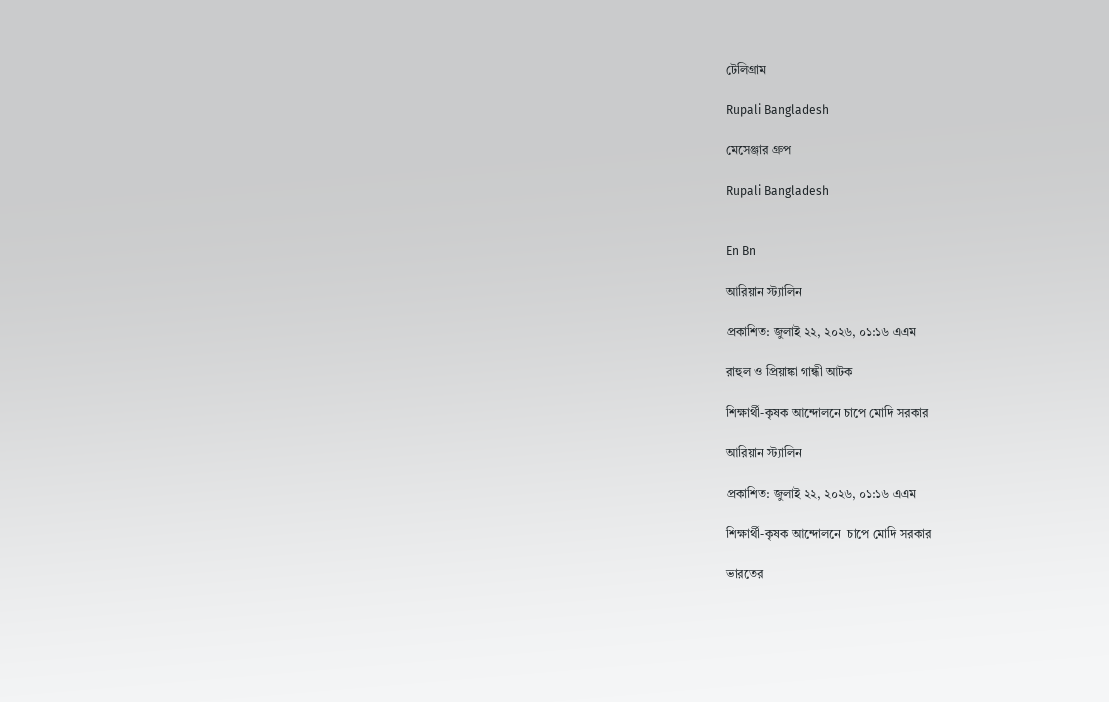টেলিগ্রাম

Rupali Bangladesh

মেসেঞ্জার গ্রুপ

Rupali Bangladesh


En Bn

আরিয়ান স্ট্যালিন

প্রকাশিত: জুলাই ২২, ২০২৬, ০১:১৬ এএম

রাহুল ও প্রিয়াঙ্কা গান্ধী আটক

শিক্ষার্থী-কৃষক আন্দোলনে চাপে মোদি সরকার

আরিয়ান স্ট্যালিন

প্রকাশিত: জুলাই ২২, ২০২৬, ০১:১৬ এএম

শিক্ষার্থী-কৃষক আন্দোলনে  চাপে মোদি সরকার

ভারতের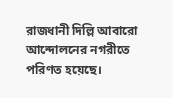রাজধানী দিল্লি আবারো আন্দোলনের নগরীতে পরিণত হয়েছে।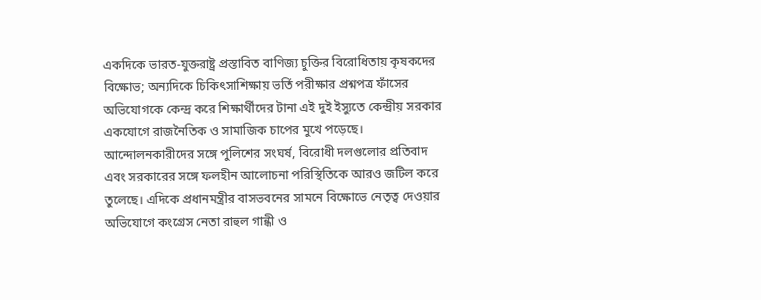একদিকে ভারত-যুক্তরাষ্ট্র প্রস্তাবিত বাণিজ্য চুক্তির বিরোধিতায় কৃষকদের বিক্ষোভ; অন্যদিকে চিকিৎসাশিক্ষায় ভর্তি পরীক্ষার প্রশ্নপত্র ফাঁসের অভিযোগকে কেন্দ্র করে শিক্ষার্থীদের টানা এই দুই ইস্যুতে কেন্দ্রীয় সরকার একযোগে রাজনৈতিক ও সামাজিক চাপের মুখে পড়েছে। আন্দোলনকারীদের সঙ্গে পুলিশের সংঘর্ষ, বিরোধী দলগুলোর প্রতিবাদ এবং সরকারের সঙ্গে ফলহীন আলোচনা পরিস্থিতিকে আরও জটিল করে তুলেছে। এদিকে প্রধানমন্ত্রীর বাসভবনের সামনে বিক্ষোভে নেতৃত্ব দেওয়ার অভিযোগে কংগ্রেস নেতা রাহুল গান্ধী ও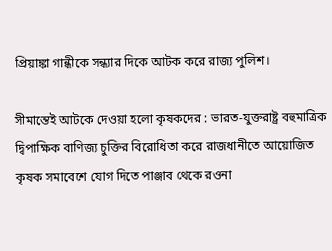প্রিয়াঙ্কা গান্ধীকে সন্ধ্যার দিকে আটক করে রাজ্য পুলিশ।

সীমান্তেই আটকে দেওয়া হলো কৃষকদের : ভারত-যুক্তরাষ্ট্র বহুমাত্রিক দ্বিপাক্ষিক বাণিজ্য চুক্তির বিরোধিতা করে রাজধানীতে আয়োজিত কৃষক সমাবেশে যোগ দিতে পাঞ্জাব থেকে রওনা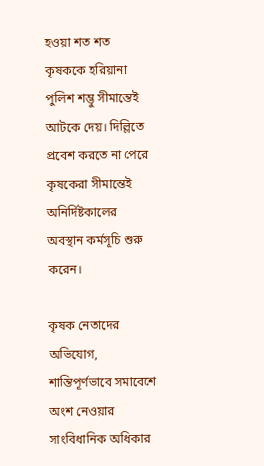হওয়া শত শত কৃষককে হরিয়ানা পুলিশ শম্ভু সীমান্তেই আটকে দেয়। দিল্লিতে প্রবেশ করতে না পেরে কৃষকেরা সীমান্তেই অনির্দিষ্টকালের অবস্থান কর্মসূচি শুরু করেন।

কৃষক নেতাদের অভিযোগ, শান্তিপূর্ণভাবে সমাবেশে অংশ নেওয়ার সাংবিধানিক অধিকার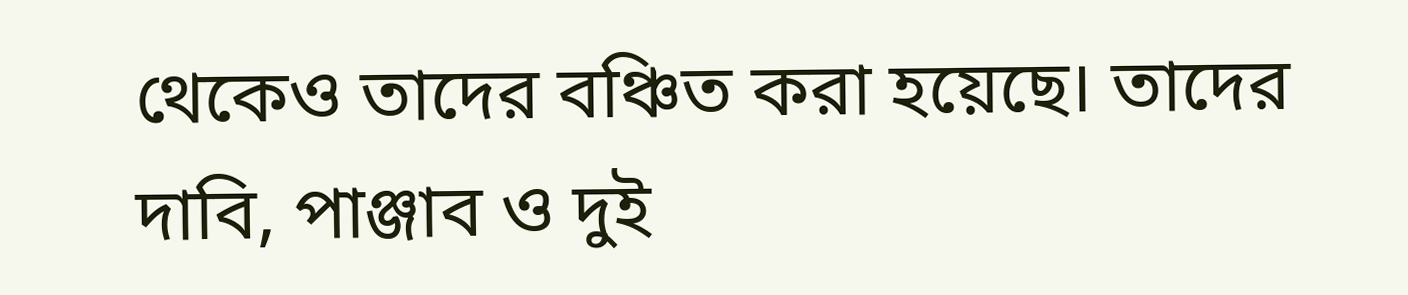থেকেও তাদের বঞ্চিত করা হয়েছে। তাদের দাবি, পাঞ্জাব ও দুই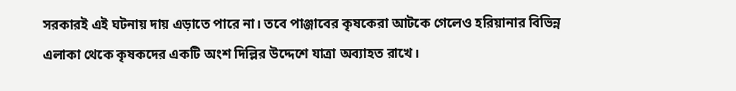সরকারই এই ঘটনায় দায় এড়াতে পারে না। তবে পাঞ্জাবের কৃষকেরা আটকে গেলেও হরিয়ানার বিভিন্ন এলাকা থেকে কৃষকদের একটি অংশ দিল্লির উদ্দেশে যাত্রা অব্যাহত রাখে।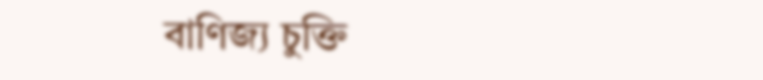বাণিজ্য চুক্তি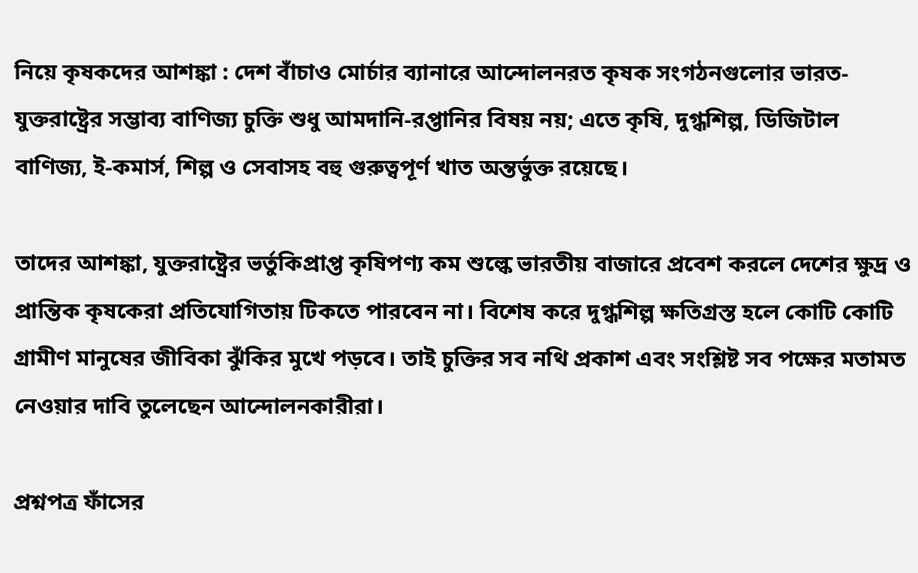নিয়ে কৃষকদের আশঙ্কা : দেশ বাঁচাও মোর্চার ব্যানারে আন্দোলনরত কৃষক সংগঠনগুলোর ভারত-যুক্তরাষ্ট্রের সম্ভাব্য বাণিজ্য চুক্তি শুধু আমদানি-রপ্তানির বিষয় নয়; এতে কৃষি, দুগ্ধশিল্প, ডিজিটাল বাণিজ্য, ই-কমার্স, শিল্প ও সেবাসহ বহু গুরুত্বপূর্ণ খাত অন্তর্ভুক্ত রয়েছে।

তাদের আশঙ্কা, যুক্তরাষ্ট্রের ভর্তুকিপ্রাপ্ত কৃষিপণ্য কম শুল্কে ভারতীয় বাজারে প্রবেশ করলে দেশের ক্ষুদ্র ও প্রান্তিক কৃষকেরা প্রতিযোগিতায় টিকতে পারবেন না। বিশেষ করে দুগ্ধশিল্প ক্ষতিগ্রস্ত হলে কোটি কোটি গ্রামীণ মানুষের জীবিকা ঝুঁকির মুখে পড়বে। তাই চুক্তির সব নথি প্রকাশ এবং সংশ্লিষ্ট সব পক্ষের মতামত নেওয়ার দাবি তুলেছেন আন্দোলনকারীরা।

প্রশ্নপত্র ফাঁসের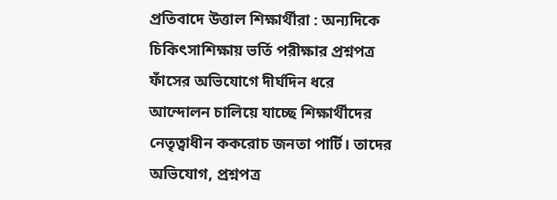প্রতিবাদে উত্তাল শিক্ষার্থীরা : অন্যদিকে চিকিৎসাশিক্ষায় ভর্তি পরীক্ষার প্রশ্নপত্র ফাঁসের অভিযোগে দীর্ঘদিন ধরে আন্দোলন চালিয়ে যাচ্ছে শিক্ষার্থীদের নেতৃত্বাধীন ককরোচ জনতা পার্টি। তাদের অভিযোগ, প্রশ্নপত্র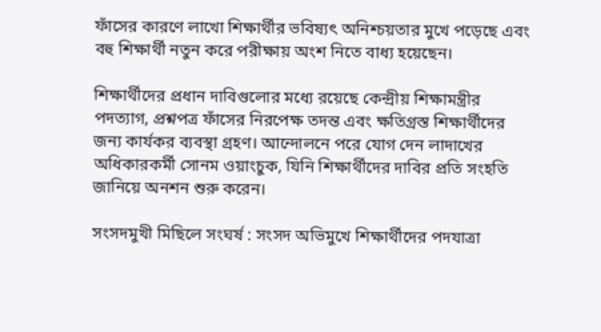ফাঁসের কারণে লাখো শিক্ষার্থীর ভবিষ্যৎ অনিশ্চয়তার মুখে পড়েছে এবং বহু শিক্ষার্থী নতুন করে পরীক্ষায় অংশ নিতে বাধ্য হয়েছেন।

শিক্ষার্থীদের প্রধান দাবিগুলোর মধ্যে রয়েছে কেন্দ্রীয় শিক্ষামন্ত্রীর পদত্যাগ, প্রশ্নপত্র ফাঁসের নিরপেক্ষ তদন্ত এবং ক্ষতিগ্রস্ত শিক্ষার্থীদের জন্য কার্যকর ব্যবস্থা গ্রহণ। আন্দোলনে পরে যোগ দেন লাদাখের অধিকারকর্মী সোনম ওয়াংচুক, যিনি শিক্ষার্থীদের দাবির প্রতি সংহতি জানিয়ে অনশন শুরু করেন।

সংসদমুখী মিছিলে সংঘর্ষ : সংসদ অভিমুখে শিক্ষার্থীদের পদযাত্রা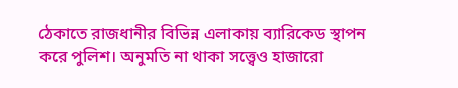ঠেকাতে রাজধানীর বিভিন্ন এলাকায় ব্যারিকেড স্থাপন করে পুলিশ। অনুমতি না থাকা সত্ত্বেও হাজারো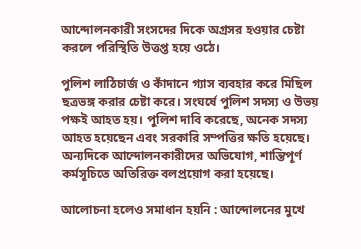আন্দোলনকারী সংসদের দিকে অগ্রসর হওয়ার চেষ্টা করলে পরিস্থিতি উত্তপ্ত হয়ে ওঠে।

পুলিশ লাঠিচার্জ ও কাঁদানে গ্যাস ব্যবহার করে মিছিল ছত্রভঙ্গ করার চেষ্টা করে। সংঘর্ষে পুলিশ সদস্য ও উভয় পক্ষই আহত হয়। পুলিশ দাবি করেছে, অনেক সদস্য আহত হয়েছেন এবং সরকারি সম্পত্তির ক্ষতি হয়েছে। অন্যদিকে আন্দোলনকারীদের অভিযোগ, শান্তিপূর্ণ কর্মসূচিতে অতিরিক্ত বলপ্রয়োগ করা হয়েছে।

আলোচনা হলেও সমাধান হয়নি : আন্দোলনের মুখে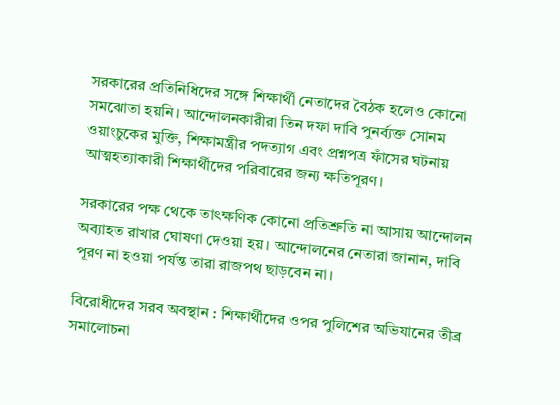সরকারের প্রতিনিধিদের সঙ্গে শিক্ষার্থী নেতাদের বৈঠক হলেও কোনো সমঝোতা হয়নি। আন্দোলনকারীরা তিন দফা দাবি পুনর্ব্যক্ত সোনম ওয়াংচুকের মুক্তি, শিক্ষামন্ত্রীর পদত্যাগ এবং প্রশ্নপত্র ফাঁসের ঘটনায় আত্মহত্যাকারী শিক্ষার্থীদের পরিবারের জন্য ক্ষতিপূরণ।

সরকারের পক্ষ থেকে তাৎক্ষণিক কোনো প্রতিশ্রুতি না আসায় আন্দোলন অব্যাহত রাখার ঘোষণা দেওয়া হয়। আন্দোলনের নেতারা জানান, দাবি পূরণ না হওয়া পর্যন্ত তারা রাজপথ ছাড়বেন না।

বিরোধীদের সরব অবস্থান : শিক্ষার্থীদের ওপর পুলিশের অভিযানের তীব্র সমালোচনা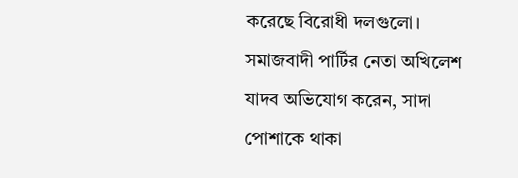করেছে বিরোধী দলগুলো। সমাজবাদী পার্টির নেতা অখিলেশ যাদব অভিযোগ করেন, সাদা পোশাকে থাকা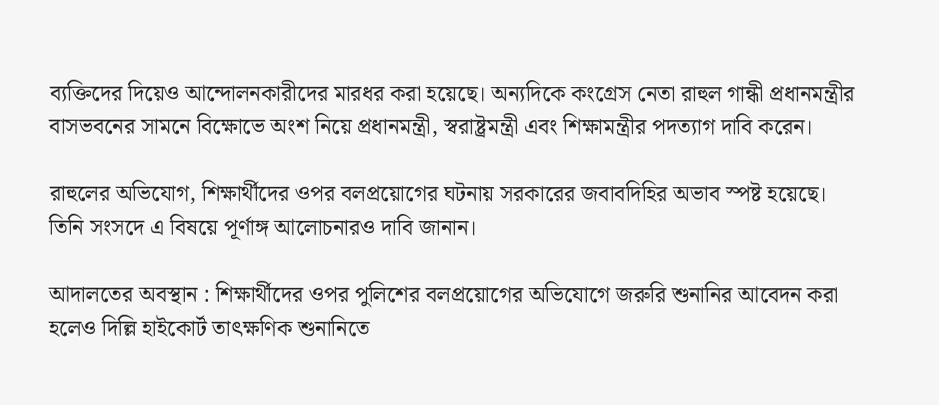ব্যক্তিদের দিয়েও আন্দোলনকারীদের মারধর করা হয়েছে। অন্যদিকে কংগ্রেস নেতা রাহুল গান্ধী প্রধানমন্ত্রীর বাসভবনের সামনে বিক্ষোভে অংশ নিয়ে প্রধানমন্ত্রী, স্বরাষ্ট্রমন্ত্রী এবং শিক্ষামন্ত্রীর পদত্যাগ দাবি করেন।

রাহুলের অভিযোগ, শিক্ষার্থীদের ওপর বলপ্রয়োগের ঘটনায় সরকারের জবাবদিহির অভাব স্পষ্ট হয়েছে। তিনি সংসদে এ বিষয়ে পূর্ণাঙ্গ আলোচনারও দাবি জানান।

আদালতের অবস্থান : শিক্ষার্থীদের ওপর পুলিশের বলপ্রয়োগের অভিযোগে জরুরি শুনানির আবেদন করা হলেও দিল্লি হাইকোর্ট তাৎক্ষণিক শুনানিতে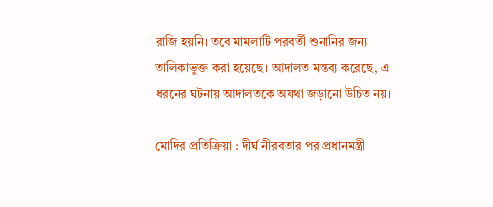রাজি হয়নি। তবে মামলাটি পরবর্তী শুনানির জন্য তালিকাভুক্ত করা হয়েছে। আদালত মন্তব্য করেছে, এ ধরনের ঘটনায় আদালতকে অযথা জড়ানো উচিত নয়।

মোদির প্রতিক্রিয়া : দীর্ঘ নীরবতার পর প্রধানমন্ত্রী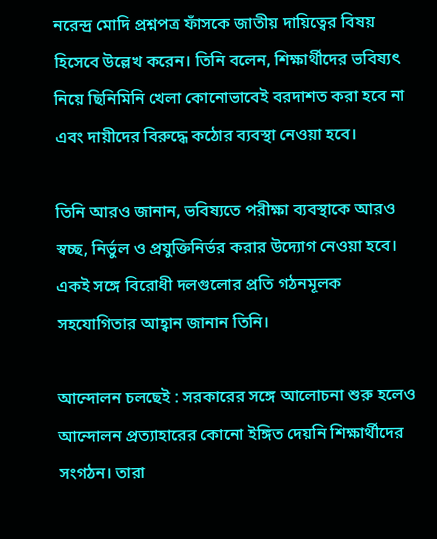নরেন্দ্র মোদি প্রশ্নপত্র ফাঁসকে জাতীয় দায়িত্বের বিষয় হিসেবে উল্লেখ করেন। তিনি বলেন, শিক্ষার্থীদের ভবিষ্যৎ নিয়ে ছিনিমিনি খেলা কোনোভাবেই বরদাশত করা হবে না এবং দায়ীদের বিরুদ্ধে কঠোর ব্যবস্থা নেওয়া হবে।

তিনি আরও জানান, ভবিষ্যতে পরীক্ষা ব্যবস্থাকে আরও স্বচ্ছ, নির্ভুল ও প্রযুক্তিনির্ভর করার উদ্যোগ নেওয়া হবে। একই সঙ্গে বিরোধী দলগুলোর প্রতি গঠনমূলক সহযোগিতার আহ্বান জানান তিনি।

আন্দোলন চলছেই : সরকারের সঙ্গে আলোচনা শুরু হলেও আন্দোলন প্রত্যাহারের কোনো ইঙ্গিত দেয়নি শিক্ষার্থীদের সংগঠন। তারা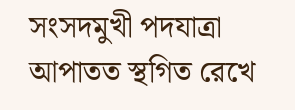সংসদমুখী পদযাত্রা আপাতত স্থগিত রেখে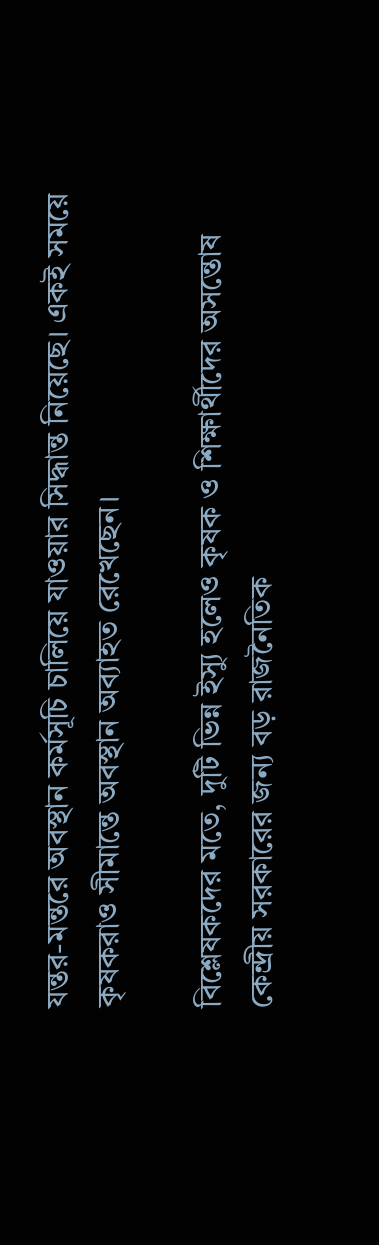যন্তর-মন্তরে অবস্থান কর্মসূচি চালিয়ে যাওয়ার সিদ্ধান্ত নিয়েছে। একই সময়ে কৃষকরাও সীমান্তে অবস্থান অব্যাহত রেখেছেন।

বিশ্লেষকদের মতে, দুটি ভিন্ন ইস্যু হলেও কৃষক ও শিক্ষার্থীদের অসন্তোষ কেন্দ্রীয় সরকারের জন্য বড় রাজনৈতিক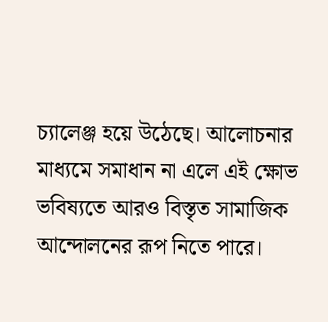চ্যালেঞ্জ হয়ে উঠেছে। আলোচনার মাধ্যমে সমাধান না এলে এই ক্ষোভ ভবিষ্যতে আরও বিস্তৃত সামাজিক আন্দোলনের রূপ নিতে পারে।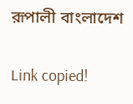রূপালী বাংলাদেশ

Link copied!